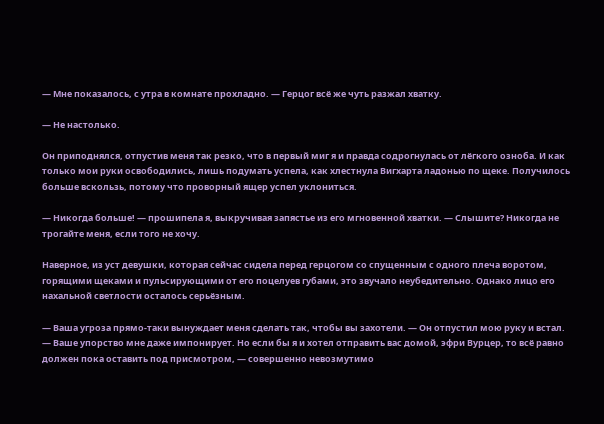— Мне показалось, с утра в комнате прохладно. — Герцог всё же чуть разжал хватку.

— Не настолько.

Он приподнялся, отпустив меня так резко, что в первый миг я и правда содрогнулась от лёгкого озноба. И как только мои руки освободились, лишь подумать успела, как хлестнула Вигхарта ладонью по щеке. Получилось больше вскользь, потому что проворный ящер успел уклониться.

— Никогда больше! — прошипела я, выкручивая запястье из его мгновенной хватки. — Слышите? Никогда не трогайте меня, если того не хочу.

Наверное, из уст девушки, которая сейчас сидела перед герцогом со спущенным с одного плеча воротом, горящими щеками и пульсирующими от его поцелуев губами, это звучало неубедительно. Однако лицо его нахальной светлости осталось серьёзным.

— Ваша угроза прямо-таки вынуждает меня сделать так, чтобы вы захотели. — Он отпустил мою руку и встал. — Ваше упорство мне даже импонирует. Но если бы я и хотел отправить вас домой, эфри Вурцер, то всё равно должен пока оставить под присмотром, — совершенно невозмутимо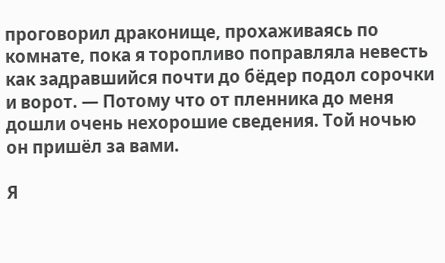проговорил драконище, прохаживаясь по комнате, пока я торопливо поправляла невесть как задравшийся почти до бёдер подол сорочки и ворот. — Потому что от пленника до меня дошли очень нехорошие сведения. Той ночью он пришёл за вами.

Я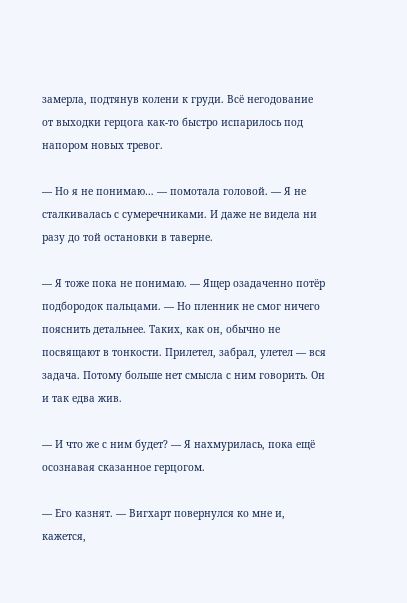замерла, подтянув колени к груди. Всё негодование от выходки герцога как-то быстро испарилось под напором новых тревог.

— Но я не понимаю… — помотала головой. — Я не сталкивалась с сумеречниками. И даже не видела ни разу до той остановки в таверне.

— Я тоже пока не понимаю. — Ящер озадаченно потёр подбородок пальцами. — Но пленник не смог ничего пояснить детальнее. Таких, как он, обычно не посвящают в тонкости. Прилетел, забрал, улетел — вся задача. Потому больше нет смысла с ним говорить. Он и так едва жив.

— И что же с ним будет? — Я нахмурилась, пока ещё осознавая сказанное герцогом.

— Его казнят. — Вигхарт повернулся ко мне и, кажется,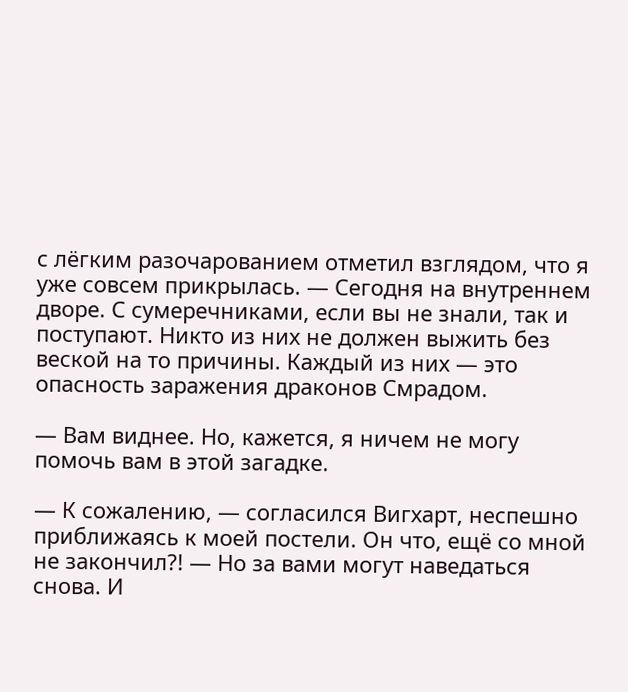с лёгким разочарованием отметил взглядом, что я уже совсем прикрылась. — Сегодня на внутреннем дворе. С сумеречниками, если вы не знали, так и поступают. Никто из них не должен выжить без веской на то причины. Каждый из них — это опасность заражения драконов Смрадом.

— Вам виднее. Но, кажется, я ничем не могу помочь вам в этой загадке.

— К сожалению, — согласился Вигхарт, неспешно приближаясь к моей постели. Он что, ещё со мной не закончил?! — Но за вами могут наведаться снова. И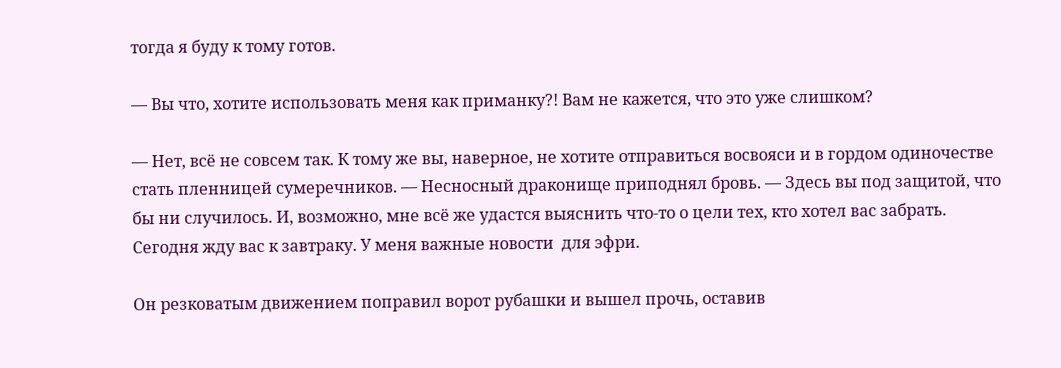тогда я буду к тому готов.

— Вы что, хотите использовать меня как приманку?! Вам не кажется, что это уже слишком?

— Нет, всё не совсем так. К тому же вы, наверное, не хотите отправиться восвояси и в гордом одиночестве стать пленницей сумеречников. — Несносный драконище приподнял бровь. — Здесь вы под защитой, что бы ни случилось. И, возможно, мне всё же удастся выяснить что-то о цели тех, кто хотел вас забрать. Сегодня жду вас к завтраку. У меня важные новости  для эфри.

Он резковатым движением поправил ворот рубашки и вышел прочь, оставив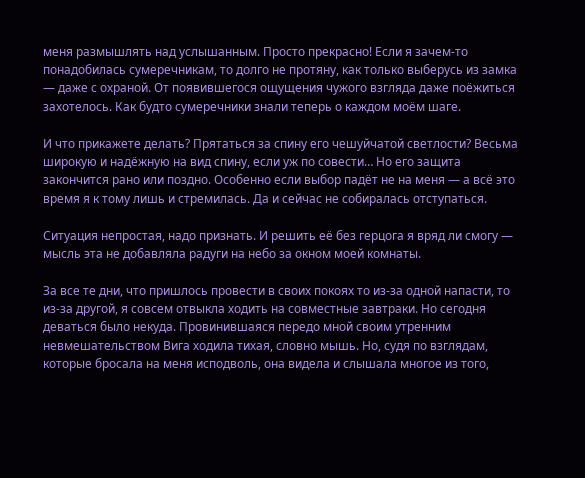меня размышлять над услышанным. Просто прекрасно! Если я зачем-то понадобилась сумеречникам, то долго не протяну, как только выберусь из замка — даже с охраной. От появившегося ощущения чужого взгляда даже поёжиться захотелось. Как будто сумеречники знали теперь о каждом моём шаге.

И что прикажете делать? Прятаться за спину его чешуйчатой светлости? Весьма широкую и надёжную на вид спину, если уж по совести… Но его защита закончится рано или поздно. Особенно если выбор падёт не на меня — а всё это время я к тому лишь и стремилась. Да и сейчас не собиралась отступаться.

Ситуация непростая, надо признать. И решить её без герцога я вряд ли смогу — мысль эта не добавляла радуги на небо за окном моей комнаты.

За все те дни, что пришлось провести в своих покоях то из-за одной напасти, то из-за другой, я совсем отвыкла ходить на совместные завтраки. Но сегодня деваться было некуда. Провинившаяся передо мной своим утренним невмешательством Вига ходила тихая, словно мышь. Но, судя по взглядам, которые бросала на меня исподволь, она видела и слышала многое из того,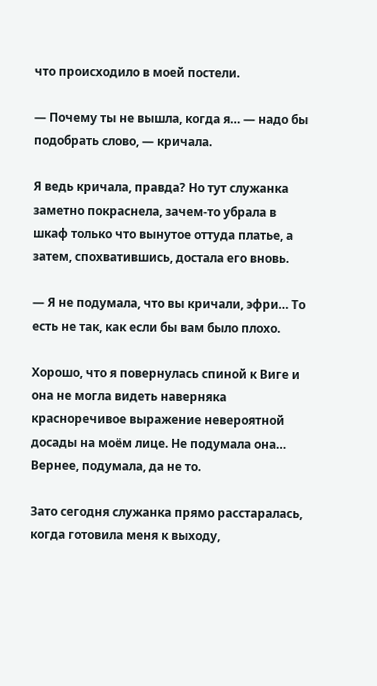что происходило в моей постели.

— Почему ты не вышла, когда я… — надо бы подобрать слово, — кричала.

Я ведь кричала, правда? Но тут служанка заметно покраснела, зачем-то убрала в шкаф только что вынутое оттуда платье, а затем, спохватившись, достала его вновь.

— Я не подумала, что вы кричали, эфри… То есть не так, как если бы вам было плохо.

Хорошо, что я повернулась спиной к Виге и она не могла видеть наверняка красноречивое выражение невероятной досады на моём лице. Не подумала она… Вернее, подумала, да не то.

Зато сегодня служанка прямо расстаралась, когда готовила меня к выходу,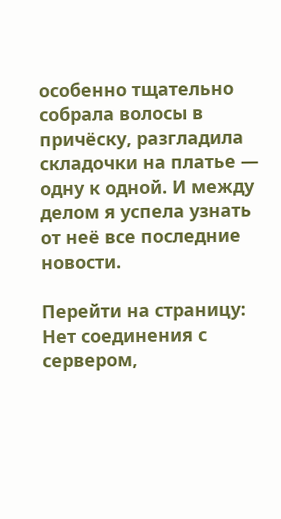особенно тщательно собрала волосы в причёску, разгладила складочки на платье — одну к одной. И между делом я успела узнать от неё все последние новости.

Перейти на страницу:
Нет соединения с сервером,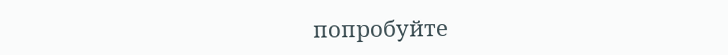попробуйте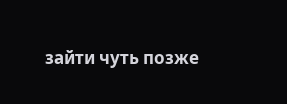зайти чуть позже